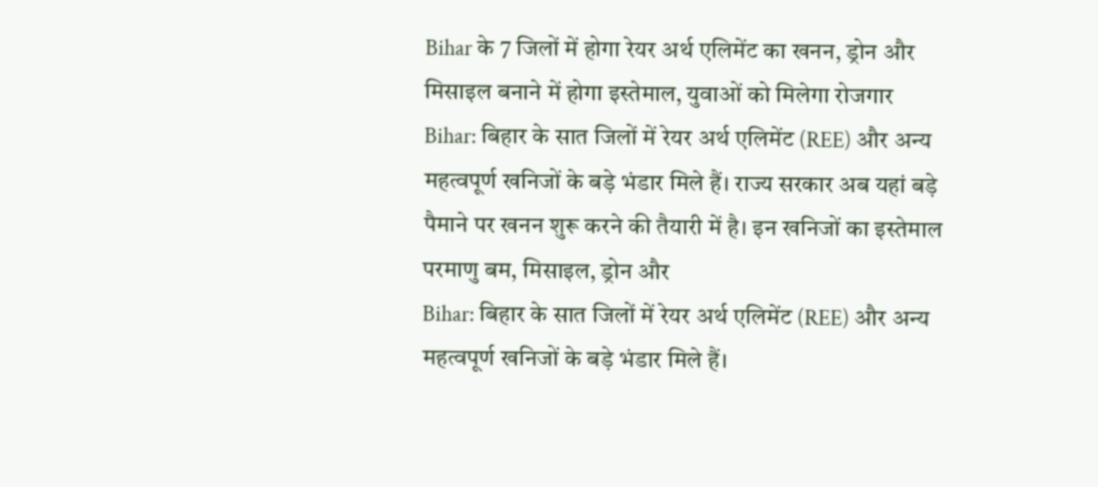Bihar के 7 जिलों में होगा रेयर अर्थ एलिमेंट का खनन, ड्रोन और मिसाइल बनाने में होगा इस्तेमाल, युवाओं को मिलेगा रोजगार
Bihar: बिहार के सात जिलों में रेयर अर्थ एलिमेंट (REE) और अन्य महत्वपूर्ण खनिजों के बड़े भंडार मिले हैं। राज्य सरकार अब यहां बड़े पैमाने पर खनन शुरू करने की तैयारी में है। इन खनिजों का इस्तेमाल परमाणु बम, मिसाइल, ड्रोन और
Bihar: बिहार के सात जिलों में रेयर अर्थ एलिमेंट (REE) और अन्य महत्वपूर्ण खनिजों के बड़े भंडार मिले हैं।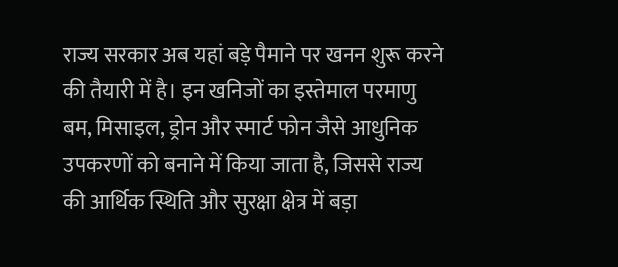राज्य सरकार अब यहां बड़े पैमाने पर खनन शुरू करने की तैयारी में है। इन खनिजों का इस्तेमाल परमाणु बम, मिसाइल, ड्रोन और स्मार्ट फोन जैसे आधुनिक उपकरणों को बनाने में किया जाता है, जिससे राज्य की आर्थिक स्थिति और सुरक्षा क्षेत्र में बड़ा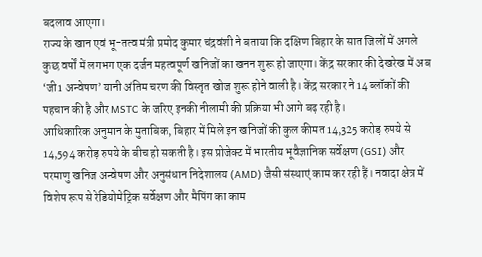बदलाव आएगा।
राज्य के खान एवं भू-तत्व मंत्री प्रमोद कुमार चंद्रवंशी ने बताया कि दक्षिण बिहार के सात जिलों में अगले कुछ वर्षों में लगभग एक दर्जन महत्वपूर्ण खनिजों का खनन शुरू हो जाएगा। केंद्र सरकार की देखरेख में अब ‘जी1 अन्वेषण’ यानी अंतिम चरण की विस्तृत खोज शुरू होने वाली है। केंद्र सरकार ने 14 ब्लॉकों की पहचान की है और MSTC के जरिए इनकी नीलामी की प्रक्रिया भी आगे बढ़ रही है।
आधिकारिक अनुमान के मुताबिक, बिहार में मिले इन खनिजों की कुल कीमत 14,325 करोड़ रुपये से 14,594 करोड़ रुपये के बीच हो सकती है। इस प्रोजेक्ट में भारतीय भूवैज्ञानिक सर्वेक्षण (GSI) और परमाणु खनिज अन्वेषण और अनुसंधान निदेशालय (AMD) जैसी संस्थाएं काम कर रही हैं। नवादा क्षेत्र में विशेष रूप से रेडियोमेट्रिक सर्वेक्षण और मैपिंग का काम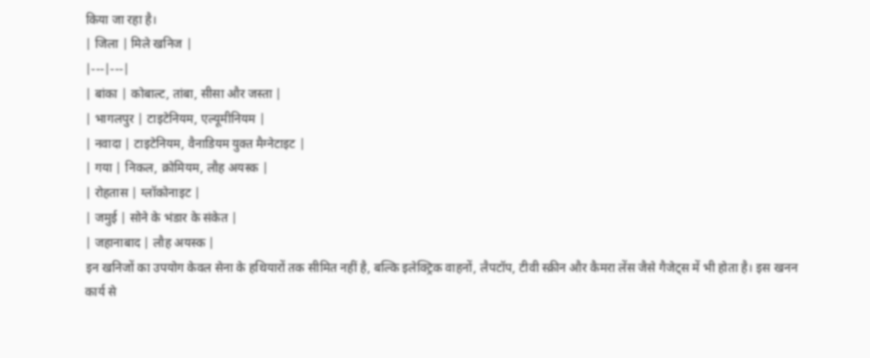किया जा रहा है।
| जिला | मिले खनिज |
|---|---|
| बांका | कोबाल्ट, तांबा, सीसा और जस्ता |
| भागलपुर | टाइटेनियम, एल्यूमीनियम |
| नवादा | टाइटेनियम, वैनाडियम युक्त मैग्नेटाइट |
| गया | निकल, क्रोमियम, लौह अयस्क |
| रोहतास | ग्लॉकोनाइट |
| जमुई | सोने के भंडार के संकेत |
| जहानाबाद | लौह अयस्क |
इन खनिजों का उपयोग केवल सेना के हथियारों तक सीमित नहीं है, बल्कि इलेक्ट्रिक वाहनों, लैपटॉप, टीवी स्क्रीन और कैमरा लेंस जैसे गैजेट्स में भी होता है। इस खनन कार्य से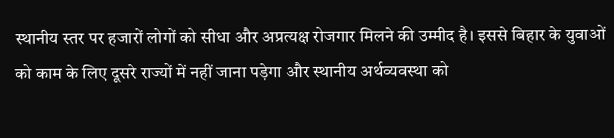स्थानीय स्तर पर हजारों लोगों को सीधा और अप्रत्यक्ष रोजगार मिलने की उम्मीद है। इससे बिहार के युवाओं को काम के लिए दूसरे राज्यों में नहीं जाना पड़ेगा और स्थानीय अर्थव्यवस्था को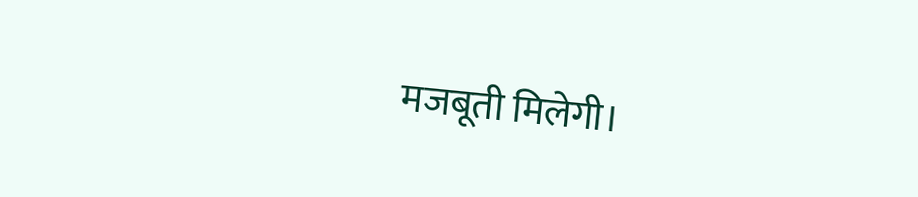मजबूती मिलेगी।